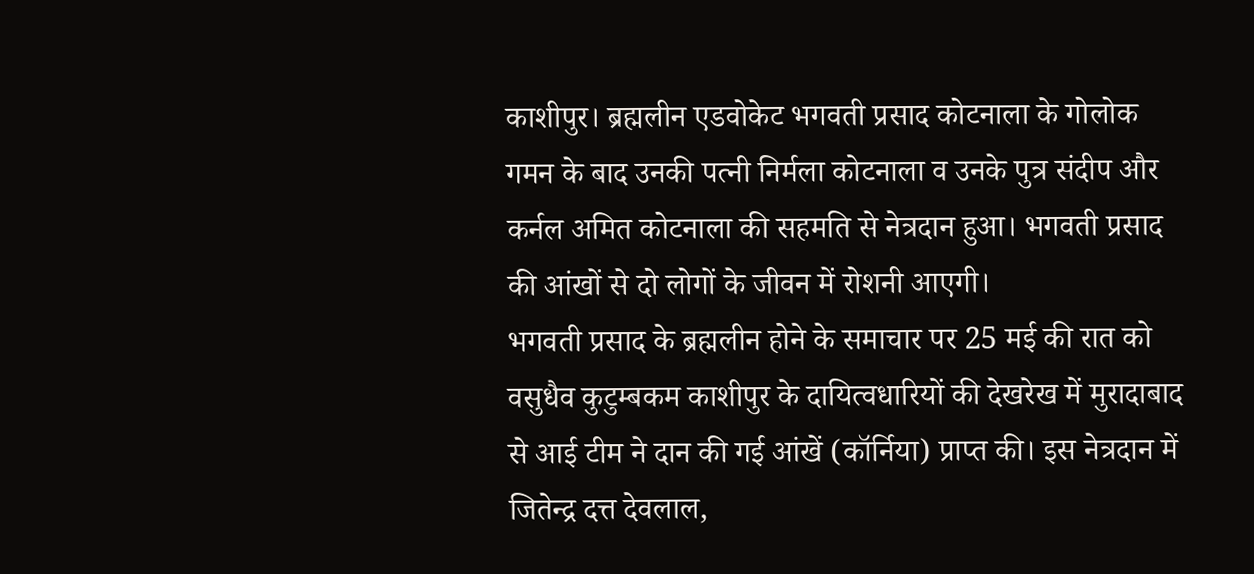काशीपुर। ब्रह्मलीन एडवोकेट भगवती प्रसाद कोटनाला के गोलोक गमन के बाद उनकी पत्नी निर्मला कोटनाला व उनके पुत्र संदीप और कर्नल अमित कोटनाला की सहमति से नेत्रदान हुआ। भगवती प्रसाद की आंखों से दो लोगों के जीवन में रोशनी आएगी।
भगवती प्रसाद के ब्रह्मलीन होने के समाचार पर 25 मई की रात को वसुधैव कुटुम्बकम काशीपुर के दायित्वधारियों की देखरेख में मुरादाबाद से आई टीम ने दान की गई आंखें (कॉर्निया) प्राप्त की। इस नेत्रदान में जितेन्द्र दत्त देवलाल,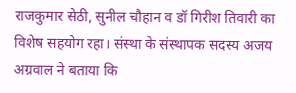राजकुमार सेठी, सुनील चौहान व डॉ गिरीश तिवारी का विशेष सहयोग रहा। संस्था के संस्थापक सदस्य अजय अग्रवाल ने बताया कि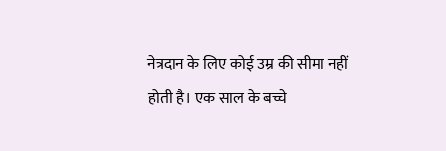नेत्रदान के लिए कोई उम्र की सीमा नहीं होती है। एक साल के बच्चे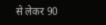से लेकर 90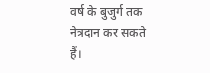वर्ष के बुजुर्ग तक नेत्रदान कर सकते हैं।